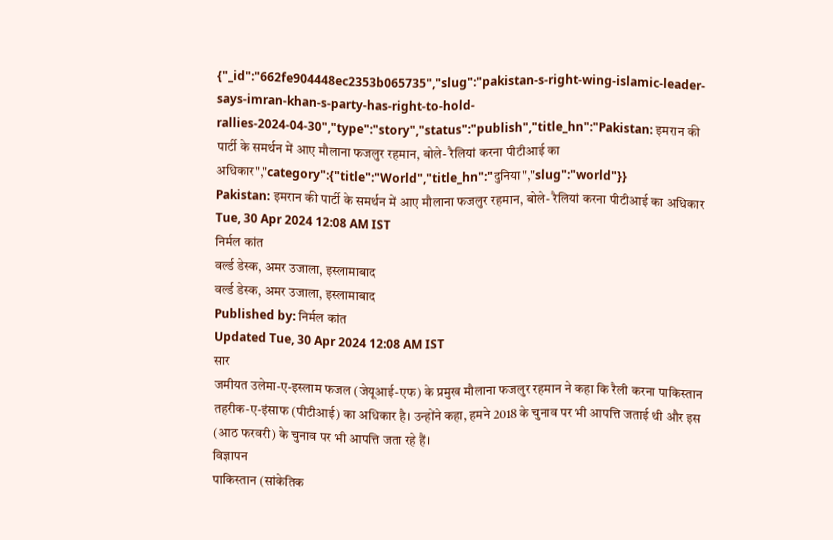{"_id":"662fe904448ec2353b065735","slug":"pakistan-s-right-wing-islamic-leader-says-imran-khan-s-party-has-right-to-hold-rallies-2024-04-30","type":"story","status":"publish","title_hn":"Pakistan: इमरान की पार्टी के समर्थन में आए मौलाना फजलुर रहमान, बोले- रैलियां करना पीटीआई का अधिकार","category":{"title":"World","title_hn":"दुनिया","slug":"world"}}
Pakistan: इमरान की पार्टी के समर्थन में आए मौलाना फजलुर रहमान, बोले- रैलियां करना पीटीआई का अधिकार
Tue, 30 Apr 2024 12:08 AM IST
निर्मल कांत
वर्ल्ड डेस्क, अमर उजाला, इस्लामाबाद
वर्ल्ड डेस्क, अमर उजाला, इस्लामाबाद
Published by: निर्मल कांत
Updated Tue, 30 Apr 2024 12:08 AM IST
सार
जमीयत उलेमा-ए-इस्लाम फजल (जेयूआई-एफ) के प्रमुख मौलाना फजलुर रहमान ने कहा कि रैली करना पाकिस्तान तहरीक-ए-इंसाफ (पीटीआई) का अधिकार है। उन्होंने कहा, हमने 2018 के चुनाव पर भी आपत्ति जताई थी और इस (आठ फरवरी) के चुनाव पर भी आपत्ति जता रहे हैं।
विज्ञापन
पाकिस्तान (सांकेतिक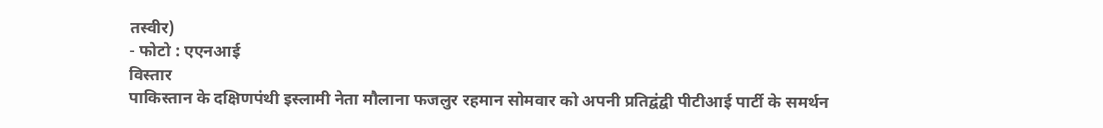तस्वीर)
- फोटो : एएनआई
विस्तार
पाकिस्तान के दक्षिणपंथी इस्लामी नेता मौलाना फजलुर रहमान सोमवार को अपनी प्रतिद्वंद्वी पीटीआई पार्टी के समर्थन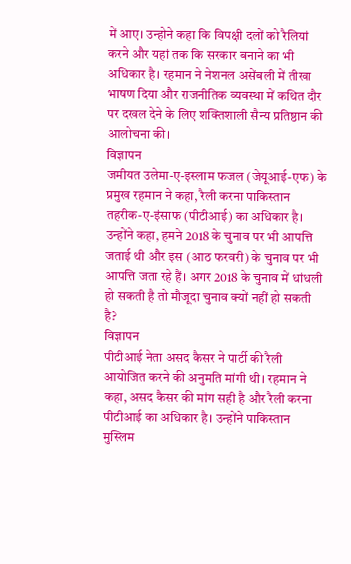में आए। उन्होने कहा कि विपक्षी दलों को रैलियां करने और यहां तक कि सरकार बनाने का भी अधिकार है। रहमान ने नेशनल असेंबली में तीखा भाषण दिया और राजनीतिक व्यवस्था में कथित दौर पर दखल देने के लिए शक्तिशाली सैन्य प्रतिष्ठान की आलोचना की।
विज्ञापन
जमीयत उलेमा-ए-इस्लाम फजल (जेयूआई-एफ) के प्रमुख रहमान ने कहा, रैली करना पाकिस्तान तहरीक-ए-इंसाफ (पीटीआई) का अधिकार है। उन्होंने कहा, हमने 2018 के चुनाव पर भी आपत्ति जताई थी और इस (आठ फरवरी) के चुनाव पर भी आपत्ति जता रहे हैं। अगर 2018 के चुनाव में धांधली हो सकती है तो मौजूदा चुनाव क्यों नहीं हो सकती है?
विज्ञापन
पीटीआई नेता असद कैसर ने पार्टी की रैली आयोजित करने की अनुमति मांगी थी। रहमान ने कहा, असद कैसर की मांग सही है और रैली करना पीटीआई का अधिकार है। उन्होंने पाकिस्तान मुस्लिम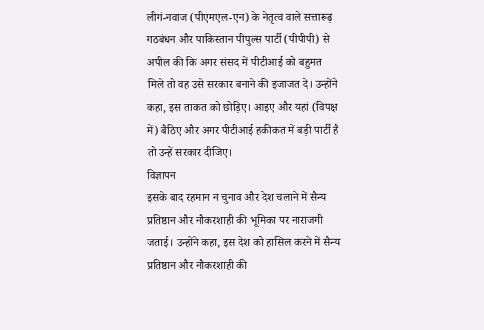लीगं-नवाज (पीएमएल-एन) के नेतृत्व वाले सत्तारूढ़ गठबंधन और पाकिस्तान पीपुल्स पार्टी (पीपीपी) से अपील की कि अगर संसद में पीटीआई को बहुमत मिले तो वह उसे सरकार बनाने की इजाजत दे। उन्होंने कहा, इस ताकत को छोड़िए। आइए और यहां (विपक्ष में) बैठिए और अगर पीटीआई हकीकत में बड़ी पार्टी है तो उन्हें सरकार दीजिए।
विज्ञापन
इसके बाद रहमान न चुनाव और देश चलाने में सैन्य प्रतिष्ठान और नौकरशाही की भूमिका पर नाराजगी जताई। उन्होंने कहा, इस देश को हासिल करने में सैन्य प्रतिष्ठान और नौकरशाही की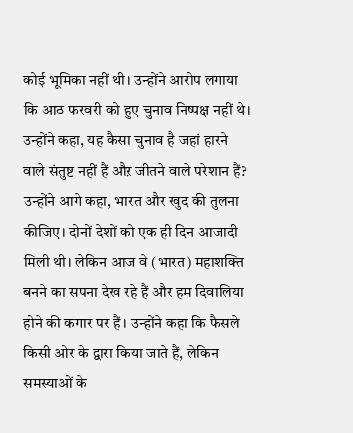कोई भूमिका नहीं थी। उन्होंने आरोप लगाया कि आठ फरवरी को हुए चुनाव निष्पक्ष नहीं थे। उन्होंने कहा, यह कैसा चुनाव है जहां हारने वाले संतुष्ट नहीं हैं औऱ जीतने वाले परेशान हैं?
उन्होंने आगे कहा, भारत और खुद की तुलना कीजिए। दोनों देशों को एक ही दिन आजादी मिली थी। लेकिन आज वे (भारत) महाशक्ति बनने का सपना देख रहे हैं और हम दिवालिया होने की कगार पर हैं। उन्होंने कहा कि फैसले किसी ओर के द्वारा किया जाते हैं, लेकिन समस्याओं के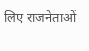लिए राजनेताओं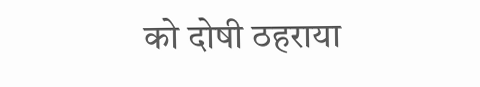को दोषी ठहराया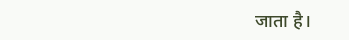जाता है।